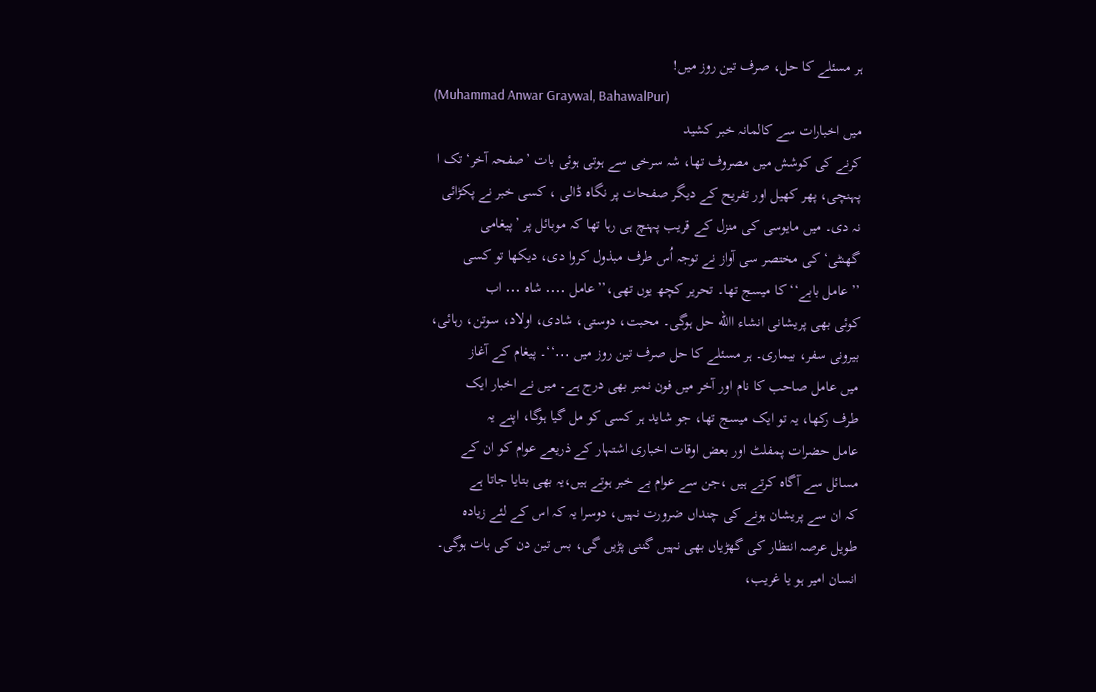ہر مسئلے کا حل، صرف تین روز میں!
(Muhammad Anwar Graywal, BahawalPur)
میں اخبارات سے کالمانہ خبر کشید
کرنے کی کوشش میں مصروف تھا، شہ سرخی سے ہوتی ہوئی بات ’صفحہ آخر‘ تک ا
پہنچی، پھر کھیل اور تفریح کے دیگر صفحات پر نگاہ ڈالی ، کسی خبر نے پکڑائی
نہ دی۔ میں مایوسی کی منزل کے قریب پہنچ ہی رہا تھا کہ موبائل پر ’پیغامی
گھنٹی‘ کی مختصر سی آواز نے توجہ اُس طرف مبذول کروا دی، دیکھا تو کسی
’’عامل بابے‘‘ کا میسج تھا۔ تحریر کچھ یوں تھی،’’عامل ․․․․ شاہ ․․․ اب
کوئی بھی پریشانی انشاء االله حل ہوگی۔ محبت، دوستی، شادی، اولاد، سوتن، رہائی،
بیرونی سفر، بیماری۔ ہر مسئلے کا حل صرف تین روز میں ․․․‘‘۔ پیغام کے آغاز
میں عامل صاحب کا نام اور آخر میں فون نمبر بھی درج ہے۔ میں نے اخبار ایک
طرف رکھا، یہ تو ایک میسج تھا، جو شاید ہر کسی کو مل گیا ہوگا، اپنے یہ
عامل حضرات پمفلٹ اور بعض اوقات اخباری اشتہار کے ذریعے عوام کو ان کے
مسائل سے آگاہ کرتے ہیں ،جن سے عوام بے خبر ہوتے ہیں،یہ بھی بتایا جاتا ہے
کہ ان سے پریشان ہونے کی چنداں ضرورت نہیں، دوسرا یہ کہ اس کے لئے زیادہ
طویل عرصہ انتظار کی گھڑیاں بھی نہیں گننی پڑیں گی، بس تین دن کی بات ہوگی۔
انسان امیر ہو یا غریب،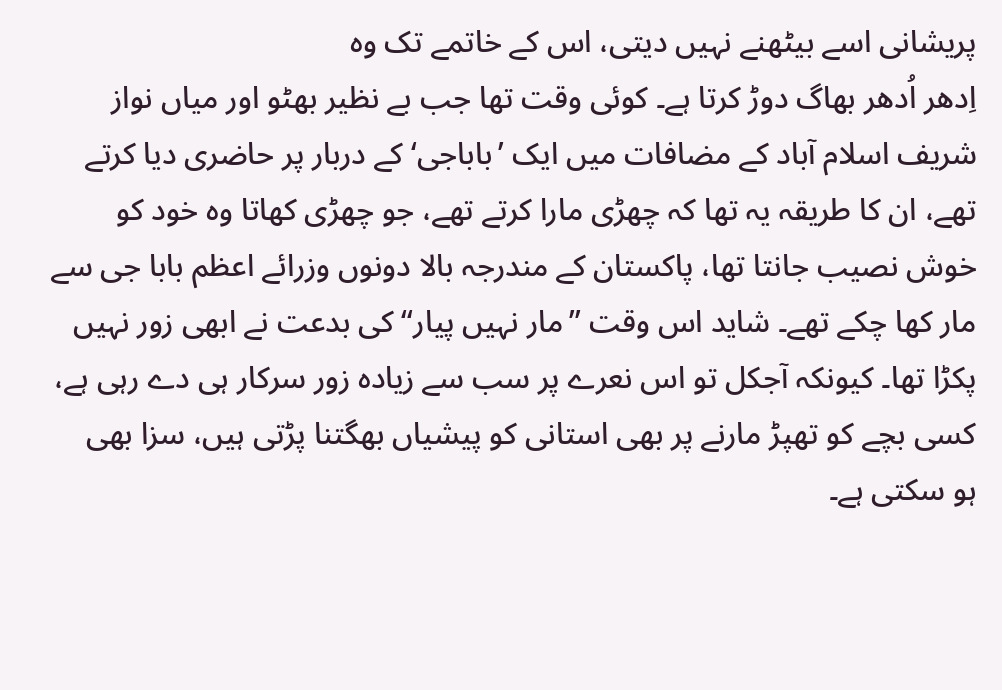پریشانی اسے بیٹھنے نہیں دیتی، اس کے خاتمے تک وہ
اِدھر اُدھر بھاگ دوڑ کرتا ہے۔ کوئی وقت تھا جب بے نظیر بھٹو اور میاں نواز
شریف اسلام آباد کے مضافات میں ایک ’باباجی‘ کے دربار پر حاضری دیا کرتے
تھے، ان کا طریقہ یہ تھا کہ چھڑی مارا کرتے تھے، جو چھڑی کھاتا وہ خود کو
خوش نصیب جانتا تھا، پاکستان کے مندرجہ بالا دونوں وزرائے اعظم بابا جی سے
مار کھا چکے تھے۔ شاید اس وقت ’’مار نہیں پیار‘‘ کی بدعت نے ابھی زور نہیں
پکڑا تھا۔ کیونکہ آجکل تو اس نعرے پر سب سے زیادہ زور سرکار ہی دے رہی ہے،
کسی بچے کو تھپڑ مارنے پر بھی استانی کو پیشیاں بھگتنا پڑتی ہیں، سزا بھی
ہو سکتی ہے۔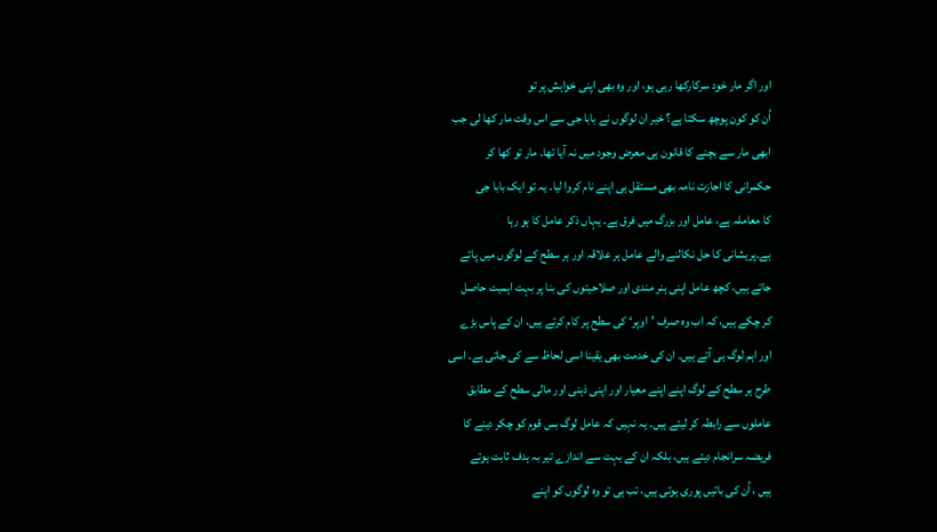اور اگر مار خود سرکارکھا رہی ہو، اور وہ بھی اپنی خواہش پر تو
اُن کو کون پوچھ سکتا ہے؟ خیر ان لوگوں نے بابا جی سے اس وقت مار کھا لی جب
ابھی مار سے بچنے کا قانون ہی معرض وجود میں نہ آیا تھا۔ مار تو کھا کر
حکمرانی کا اجازت نامہ بھی مستقل ہی اپنے نام کروا لیا۔ یہ تو ایک بابا جی
کا معاملہ ہے، عامل اور بزرگ میں فرق ہے۔ یہاں ذکر عامل کا ہو رہا
ہے۔پریشانی کا حل نکالنے والے عامل ہر علاقہ اور ہر سطح کے لوگوں میں پائے
جاتے ہیں، کچھ عامل اپنی ہنر مندی اور صلاحیتوں کی بنا پر بہت اہمیت حاصل
کر چکے ہیں، کہ اب وہ صرف ’اوپر‘ کی سطح پر کام کرتے ہیں، ان کے پاس بڑے
اور اہم لوگ ہی آتے ہیں۔ ان کی خدمت بھی یقینا اسی لحاظ سے کی جاتی ہے۔ اسی
طرح ہر سطح کے لوگ اپنے اپنے معیار اور اپنی ذہنی اور مالی سطح کے مطابق
عاملوں سے رابطہ کر لیتے ہیں۔ یہ نہیں کہ عامل لوگ بس قوم کو چکر دینے کا
فریضہ سرانجام دیتے ہیں، بلکہ ان کے بہت سے اندازے تیر بہ ہدف ثابت ہوتے
ہیں ، اُن کی باتیں پوری ہوتی ہیں، تب ہی تو وہ لوگوں کو اپنے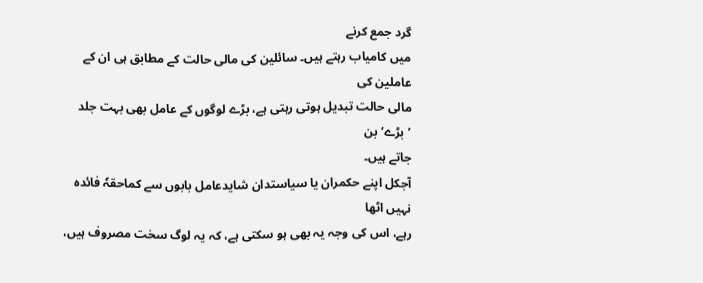گرد جمع کرنے
میں کامیاب رہتے ہیں۔ سائلین کی مالی حالت کے مطابق ہی ان کے عاملین کی
مالی حالت تبدیل ہوتی رہتی ہے، بڑے لوگوں کے عامل بھی بہت جلد ’بڑے‘ بن
جاتے ہیں۔
آجکل اپنے حکمران یا سیاستدان شایدعامل بابوں سے کماحقہٗ فائدہ نہیں اٹھا
رہے، اس کی وجہ یہ بھی ہو سکتی ہے، کہ یہ لوگ سخت مصروف ہیں،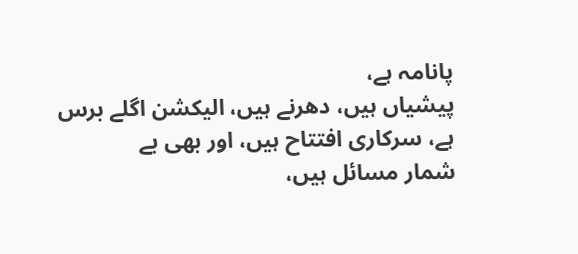پانامہ ہے،
پیشیاں ہیں، دھرنے ہیں، الیکشن اگلے برس ہے، سرکاری افتتاح ہیں، اور بھی بے
شمار مسائل ہیں،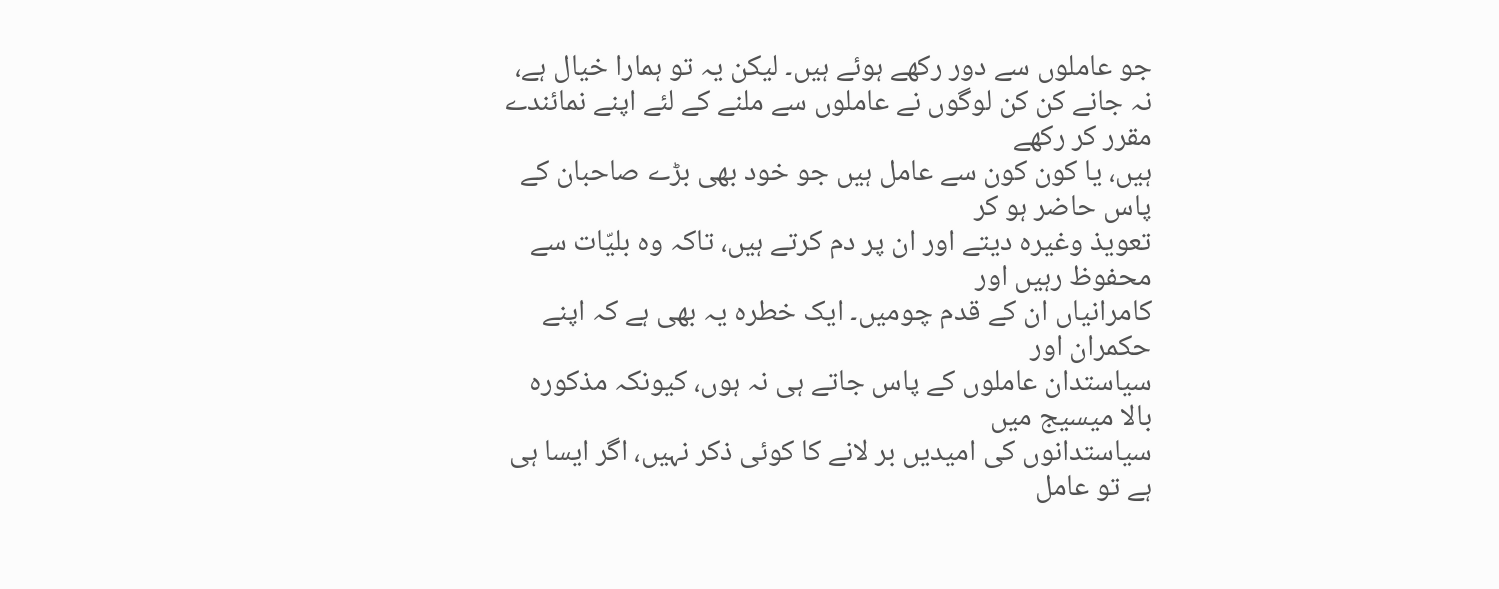جو عاملوں سے دور رکھے ہوئے ہیں۔ لیکن یہ تو ہمارا خیال ہے،
نہ جانے کن کن لوگوں نے عاملوں سے ملنے کے لئے اپنے نمائندے مقرر کر رکھے
ہیں، یا کون کون سے عامل ہیں جو خود بھی بڑے صاحبان کے پاس حاضر ہو کر
تعویذ وغیرہ دیتے اور ان پر دم کرتے ہیں، تاکہ وہ بلیّات سے محفوظ رہیں اور
کامرانیاں ان کے قدم چومیں۔ ایک خطرہ یہ بھی ہے کہ اپنے حکمران اور
سیاستدان عاملوں کے پاس جاتے ہی نہ ہوں، کیونکہ مذکورہ بالا میسیج میں
سیاستدانوں کی امیدیں بر لانے کا کوئی ذکر نہیں، اگر ایسا ہی ہے تو عامل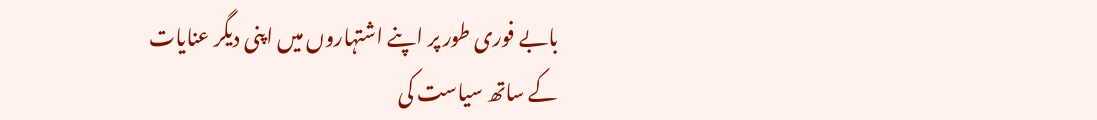بابے فوری طور پر اپنے اشتہاروں میں اپنی دیگر عنایات کے ساتھ سیاست کی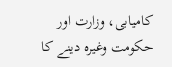کامیابی، وزارت اور حکومت وغیرہ دینے کا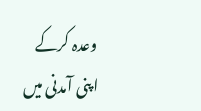وعدہ کرکے اپنی آمدنی میں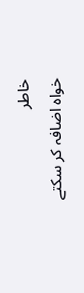خاطر
خواہ اضافہ کر سکتے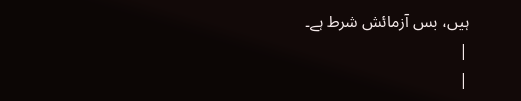ہیں، بس آزمائش شرط ہے۔
|
|